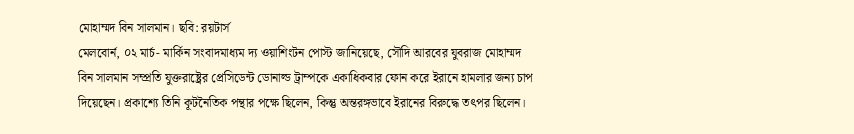মোহাম্মদ বিন সালমান। ছবি: রয়টার্স
মেলবোর্ন, ০২ মার্চ- মার্কিন সংবাদমাধ্যম দ্য ওয়াশিংটন পোস্ট জানিয়েছে, সৌদি আরবের যুবরাজ মোহাম্মদ বিন সালমান সম্প্রতি যুক্তরাষ্ট্রের প্রেসিডেন্ট ডোনাল্ড ট্রাম্পকে একাধিকবার ফোন করে ইরানে হামলার জন্য চাপ দিয়েছেন। প্রকাশ্যে তিনি কূটনৈতিক পন্থার পক্ষে ছিলেন, কিন্তু অন্তরঙ্গভাবে ইরানের বিরুদ্ধে তৎপর ছিলেন।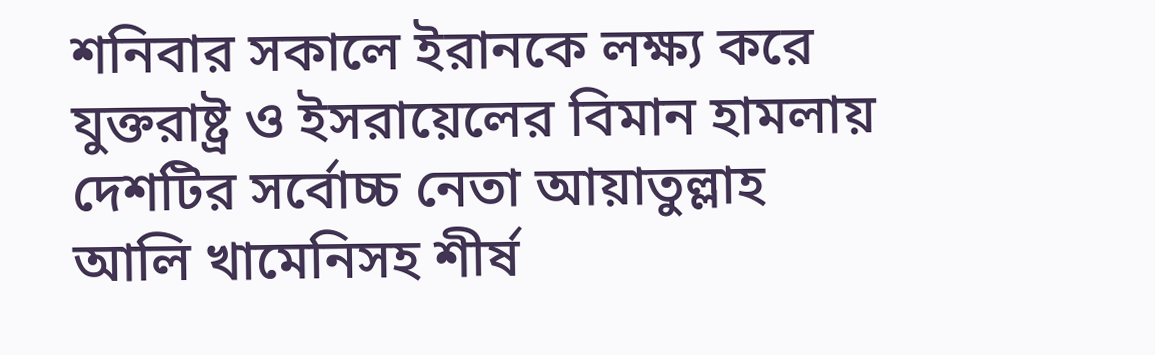শনিবার সকালে ইরানকে লক্ষ্য করে যুক্তরাষ্ট্র ও ইসরায়েলের বিমান হামলায় দেশটির সর্বোচ্চ নেতা আয়াতুল্লাহ আলি খামেনিসহ শীর্ষ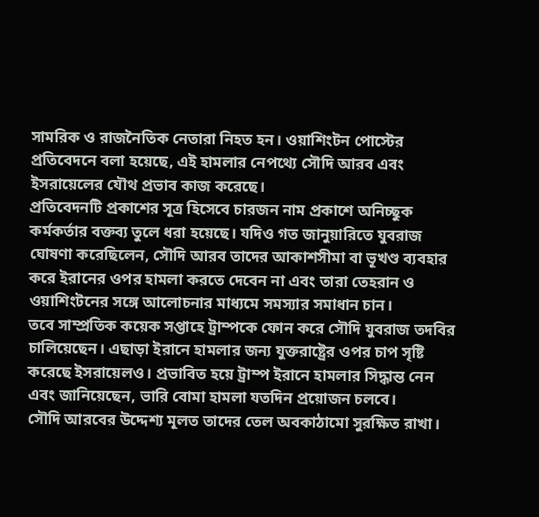সামরিক ও রাজনৈতিক নেতারা নিহত হন। ওয়াশিংটন পোস্টের প্রতিবেদনে বলা হয়েছে, এই হামলার নেপথ্যে সৌদি আরব এবং ইসরায়েলের যৌথ প্রভাব কাজ করেছে।
প্রতিবেদনটি প্রকাশের সূত্র হিসেবে চারজন নাম প্রকাশে অনিচ্ছুক কর্মকর্তার বক্তব্য তুলে ধরা হয়েছে। যদিও গত জানুয়ারিতে যুবরাজ ঘোষণা করেছিলেন, সৌদি আরব তাদের আকাশসীমা বা ভূখণ্ড ব্যবহার করে ইরানের ওপর হামলা করতে দেবেন না এবং তারা তেহরান ও ওয়াশিংটনের সঙ্গে আলোচনার মাধ্যমে সমস্যার সমাধান চান।
তবে সাম্প্রতিক কয়েক সপ্তাহে ট্রাম্পকে ফোন করে সৌদি যুবরাজ তদবির চালিয়েছেন। এছাড়া ইরানে হামলার জন্য যুক্তরাষ্ট্রের ওপর চাপ সৃষ্টি করেছে ইসরায়েলও। প্রভাবিত হয়ে ট্রাম্প ইরানে হামলার সিদ্ধান্ত নেন এবং জানিয়েছেন, ভারি বোমা হামলা যতদিন প্রয়োজন চলবে।
সৌদি আরবের উদ্দেশ্য মূলত তাদের তেল অবকাঠামো সুরক্ষিত রাখা।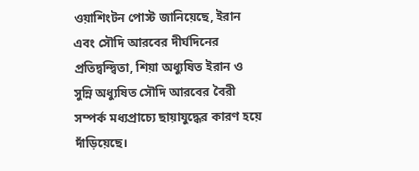ওয়াশিংটন পোস্ট জানিয়েছে, ইরান এবং সৌদি আরবের দীর্ঘদিনের প্রতিদ্বন্দ্বিতা, শিয়া অধ্যুষিত ইরান ও সুন্নি অধ্যুষিত সৌদি আরবের বৈরী সম্পর্ক মধ্যপ্রাচ্যে ছায়াযুদ্ধের কারণ হয়ে দাঁড়িয়েছে।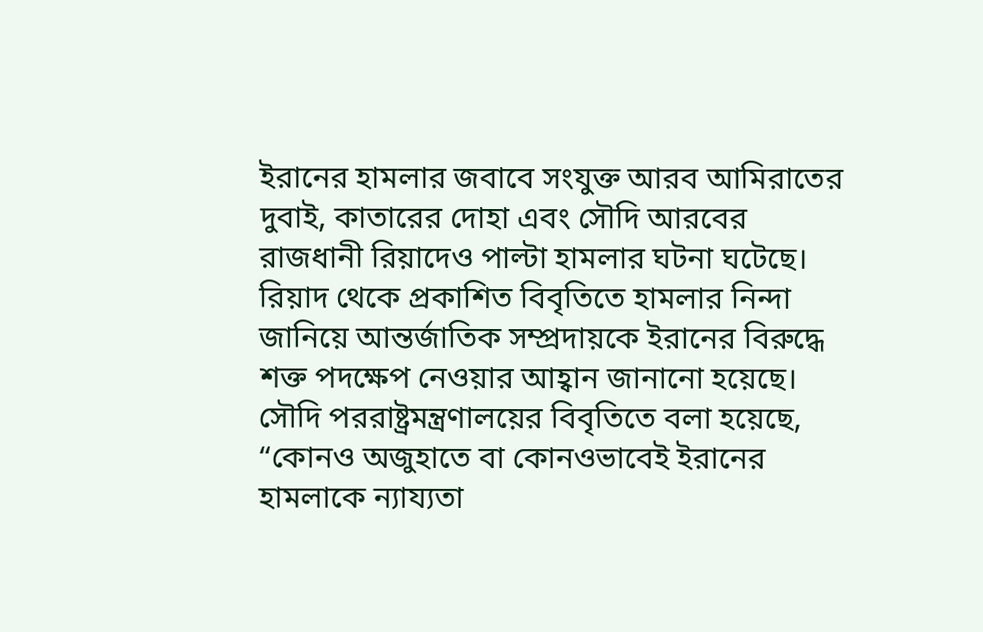ইরানের হামলার জবাবে সংযুক্ত আরব আমিরাতের দুবাই, কাতারের দোহা এবং সৌদি আরবের রাজধানী রিয়াদেও পাল্টা হামলার ঘটনা ঘটেছে। রিয়াদ থেকে প্রকাশিত বিবৃতিতে হামলার নিন্দা জানিয়ে আন্তর্জাতিক সম্প্রদায়কে ইরানের বিরুদ্ধে শক্ত পদক্ষেপ নেওয়ার আহ্বান জানানো হয়েছে।
সৌদি পররাষ্ট্রমন্ত্রণালয়ের বিবৃতিতে বলা হয়েছে, “কোনও অজুহাতে বা কোনওভাবেই ইরানের হামলাকে ন্যায্যতা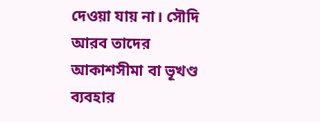দেওয়া যায় না। সৌদি আরব তাদের আকাশসীমা বা ভূখণ্ড ব্যবহার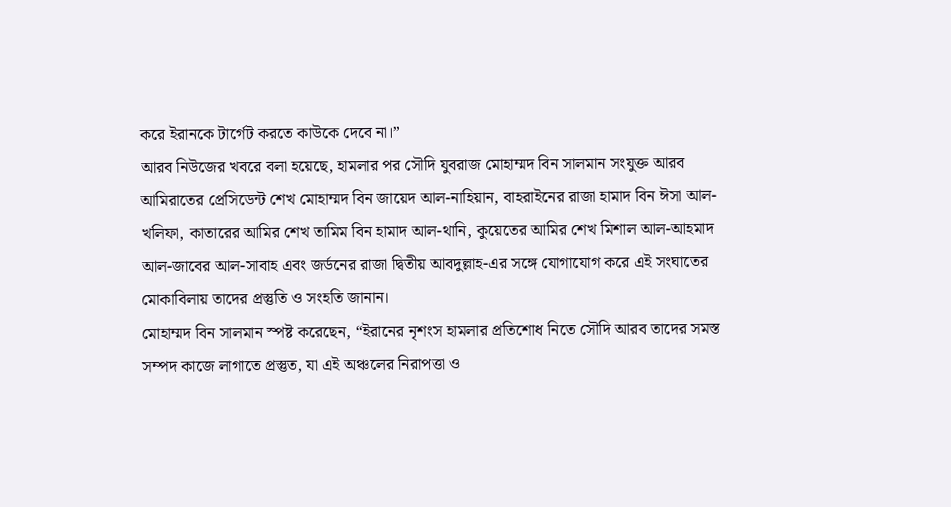করে ইরানকে টার্গেট করতে কাউকে দেবে না।”
আরব নিউজের খবরে বলা হয়েছে, হামলার পর সৌদি যুবরাজ মোহাম্মদ বিন সালমান সংযুক্ত আরব আমিরাতের প্রেসিডেন্ট শেখ মোহাম্মদ বিন জায়েদ আল-নাহিয়ান, বাহরাইনের রাজা হামাদ বিন ঈসা আল-খলিফা, কাতারের আমির শেখ তামিম বিন হামাদ আল-থানি, কুয়েতের আমির শেখ মিশাল আল-আহমাদ আল-জাবের আল-সাবাহ এবং জর্ডনের রাজা দ্বিতীয় আবদুল্লাহ-এর সঙ্গে যোগাযোগ করে এই সংঘাতের মোকাবিলায় তাদের প্রস্তুতি ও সংহতি জানান।
মোহাম্মদ বিন সালমান স্পষ্ট করেছেন, “ইরানের নৃশংস হামলার প্রতিশোধ নিতে সৌদি আরব তাদের সমস্ত সম্পদ কাজে লাগাতে প্রস্তুত, যা এই অঞ্চলের নিরাপত্তা ও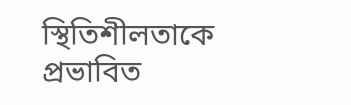স্থিতিশীলতাকে প্রভাবিত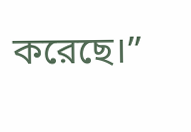করেছে।”